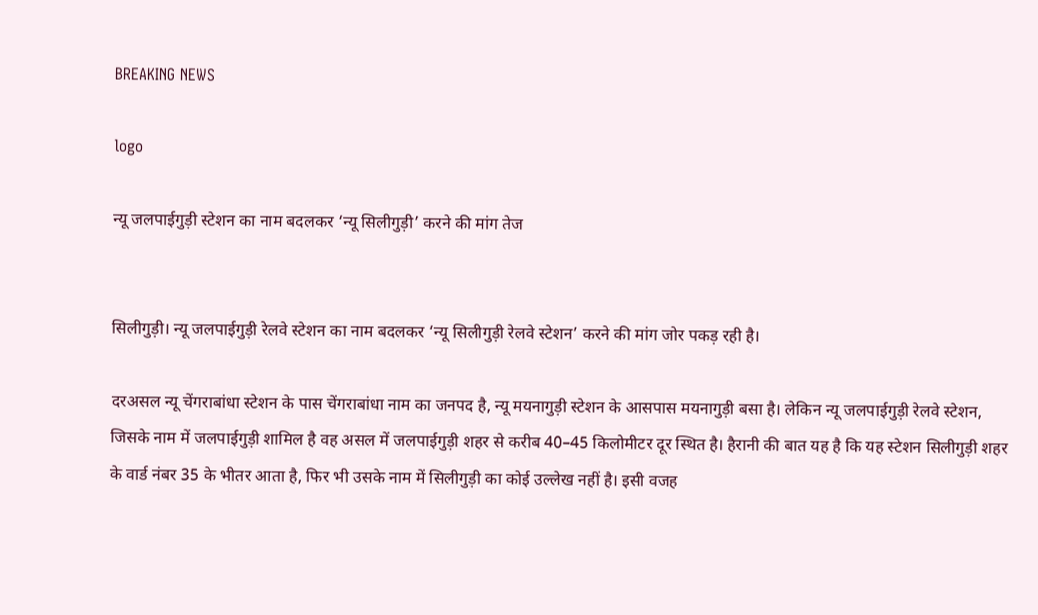BREAKING NEWS

logo

न्यू जलपाईगुड़ी स्टेशन का नाम बदलकर ‘न्यू सिलीगुड़ी’ करने की मांग तेज


सिलीगुड़ी। न्यू जलपाईगुड़ी रेलवे स्टेशन का नाम बदलकर ‘न्यू सिलीगुड़ी रेलवे स्टेशन’ करने की मांग जोर पकड़ रही है।

दरअसल न्यू चेंगराबांधा स्टेशन के पास चेंगराबांधा नाम का जनपद है, न्यू मयनागुड़ी स्टेशन के आसपास मयनागुड़ी बसा है। लेकिन न्यू जलपाईगुड़ी रेलवे स्टेशन, जिसके नाम में जलपाईगुड़ी शामिल है वह असल में जलपाईगुड़ी शहर से करीब 40–45 किलोमीटर दूर स्थित है। हैरानी की बात यह है कि यह स्टेशन सिलीगुड़ी शहर के वार्ड नंबर 35 के भीतर आता है, फिर भी उसके नाम में सिलीगुड़ी का कोई उल्लेख नहीं है। इसी वजह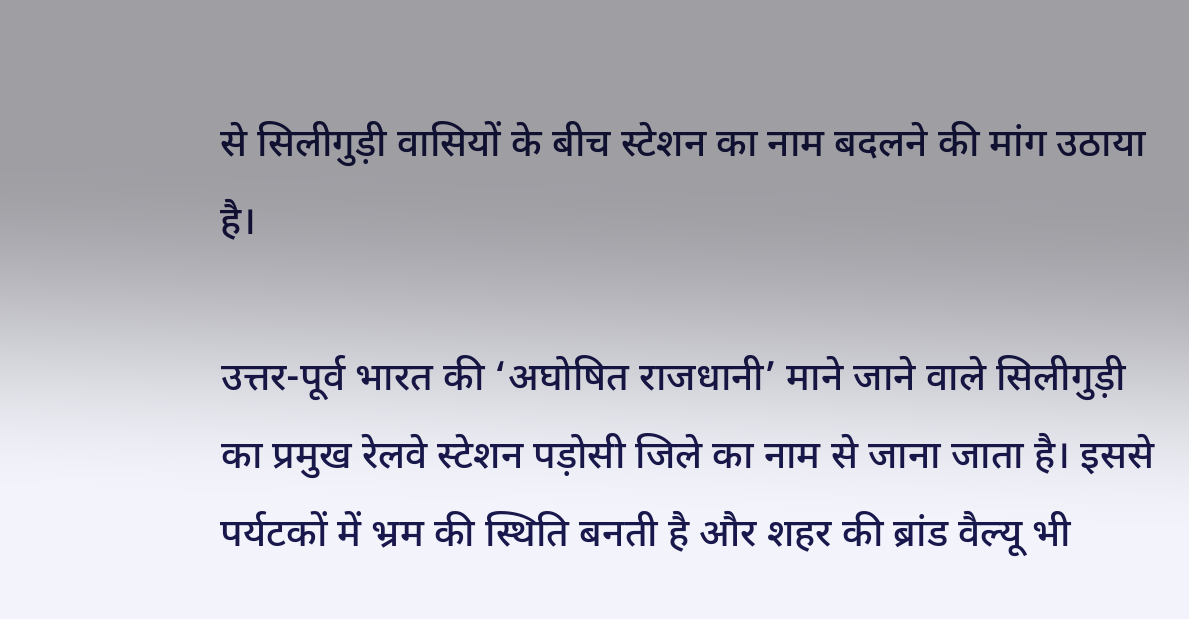से सिलीगुड़ी वासियों के बीच स्टेशन का नाम बदलने की मांग उठाया है।

उत्तर-पूर्व भारत की ‘अघोषित राजधानी’ माने जाने वाले सिलीगुड़ी का प्रमुख रेलवे स्टेशन पड़ोसी जिले का नाम से जाना जाता है। इससे पर्यटकों में भ्रम की स्थिति बनती है और शहर की ब्रांड वैल्यू भी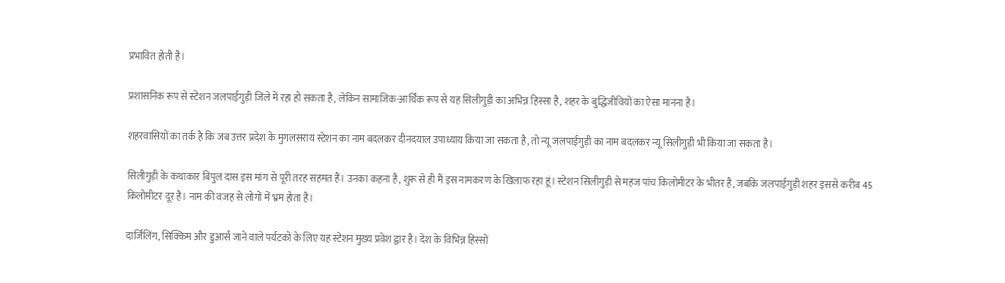प्रभावित होती है।

प्रशासनिक रूप से स्टेशन जलपाईगुड़ी जिले में रहा हो सकता है, लेकिन सामाजिक-आर्थिक रूप से यह सिलीगुड़ी का अभिन्न हिस्सा है, शहर के बुद्धिजीवियों का ऐसा मानना है।

शहरवासियों का तर्क है कि जब उत्तर प्रदेश के मुगलसराय स्टेशन का नाम बदलकर दीनदयाल उपाध्याय किया जा सकता है, तो न्यू जलपाईगुड़ी का नाम बदलकर न्यू सिलीगुड़ी भी किया जा सकता है।

सिलीगुड़ी के कथाकार बिपुल दास इस मांग से पूरी तरह सहमत हैं। उनका कहना है, शुरू से ही मैं इस नामकरण के खिलाफ रहा हूं। स्टेशन सिलीगुड़ी से महज पांच किलोमीटर के भीतर है, जबकि जलपाईगुड़ी शहर इससे करीब 45 किलोमीटर दूर है। नाम की वजह से लोगों में भ्रम होता है।

दार्जिलिंग, सिक्किम और डुआर्स जाने वाले पर्यटकों के लिए यह स्टेशन मुख्य प्रवेश द्वार है। देश के विभिन्न हिस्सों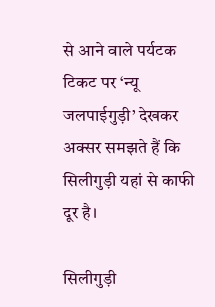से आने वाले पर्यटक टिकट पर ‘न्यू जलपाईगुड़ी’ देखकर अक्सर समझते हैं कि सिलीगुड़ी यहां से काफी दूर है।

सिलीगुड़ी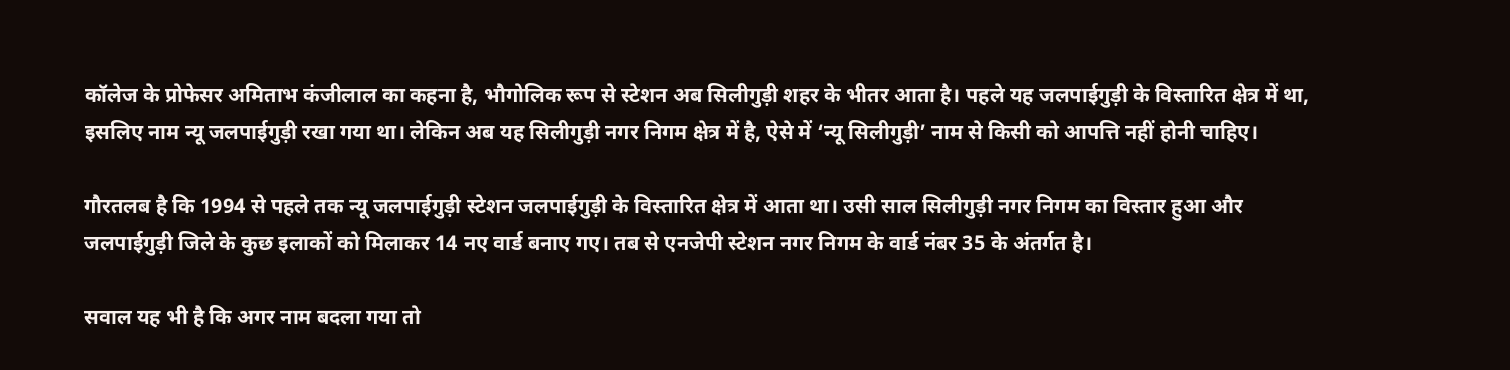कॉलेज के प्रोफेसर अमिताभ कंजीलाल का कहना है, भौगोलिक रूप से स्टेशन अब सिलीगुड़ी शहर के भीतर आता है। पहले यह जलपाईगुड़ी के विस्तारित क्षेत्र में था, इसलिए नाम न्यू जलपाईगुड़ी रखा गया था। लेकिन अब यह सिलीगुड़ी नगर निगम क्षेत्र में है, ऐसे में ‘न्यू सिलीगुड़ी’ नाम से किसी को आपत्ति नहीं होनी चाहिए।

गौरतलब है कि 1994 से पहले तक न्यू जलपाईगुड़ी स्टेशन जलपाईगुड़ी के विस्तारित क्षेत्र में आता था। उसी साल सिलीगुड़ी नगर निगम का विस्तार हुआ और जलपाईगुड़ी जिले के कुछ इलाकों को मिलाकर 14 नए वार्ड बनाए गए। तब से एनजेपी स्टेशन नगर निगम के वार्ड नंबर 35 के अंतर्गत है।

सवाल यह भी है कि अगर नाम बदला गया तो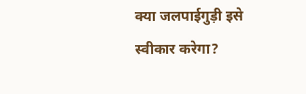क्या जलपाईगुड़ी इसे स्वीकार करेगा?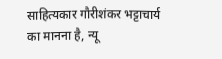साहित्यकार गौरीशंकर भट्टाचार्य का मानना है, न्यू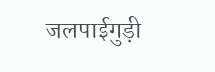जलपाईगुड़ी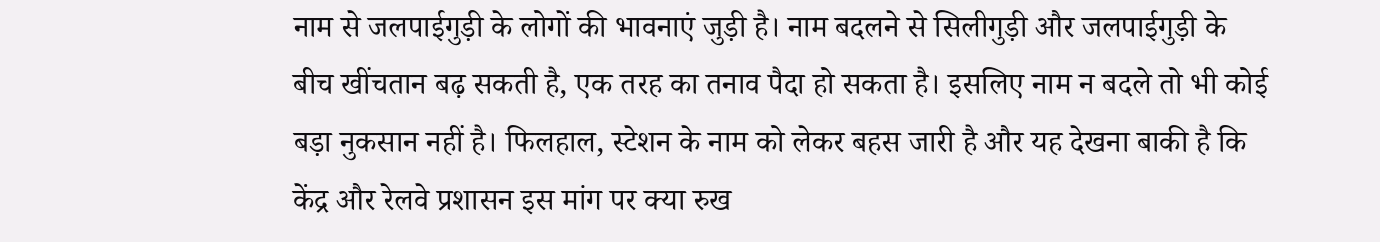नाम से जलपाईगुड़ी के लोगों की भावनाएं जुड़ी है। नाम बदलने से सिलीगुड़ी और जलपाईगुड़ी के बीच खींचतान बढ़ सकती है, एक तरह का तनाव पैदा हो सकता है। इसलिए नाम न बदले तो भी कोई बड़ा नुकसान नहीं है। फिलहाल, स्टेशन के नाम को लेकर बहस जारी है और यह देखना बाकी है कि केंद्र और रेलवे प्रशासन इस मांग पर क्या रुख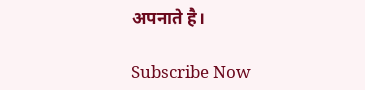अपनाते है।

Subscribe Now